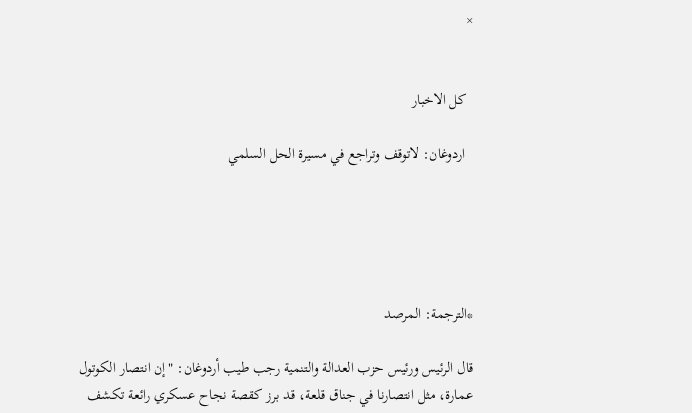×


  کل الاخبار

  اردوغان: لاتوقف وتراجع في مسيرة الحل السلمي





*الترجمة: المرصد

قال الرئيس ورئيس حزب العدالة والتنمية رجب طيب أردوغان: "إن انتصار الكوتول عمارة، مثل انتصارنا في جناق قلعة، قد برز كقصة نجاح عسكري رائعة تكشف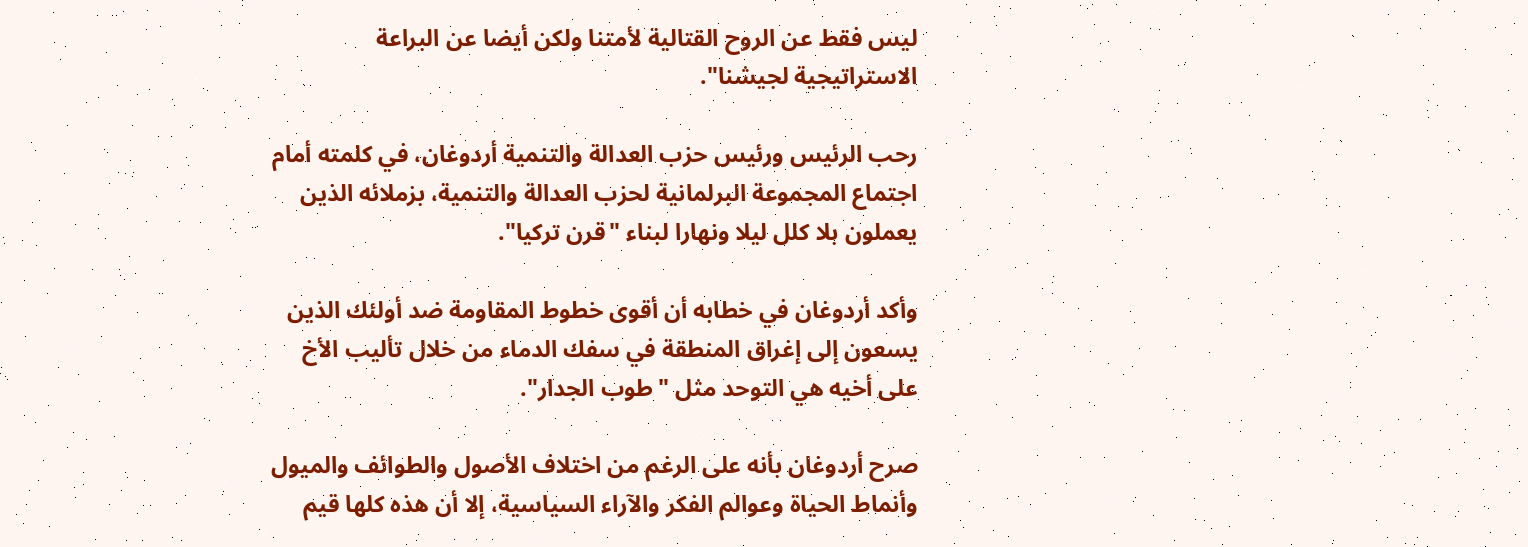ليس فقط عن الروح القتالية لأمتنا ولكن أيضا عن البراعة الاستراتيجية لجيشنا".

رحب الرئيس ورئيس حزب العدالة والتنمية أردوغان، في كلمته أمام اجتماع المجموعة البرلمانية لحزب العدالة والتنمية، بزملائه الذين يعملون بلا كلل ليلا ونهارا لبناء "قرن تركيا".

وأكد أردوغان في خطابه أن أقوى خطوط المقاومة ضد أولئك الذين يسعون إلى إغراق المنطقة في سفك الدماء من خلال تأليب الأخ على أخيه هي التوحد مثل "طوب الجدار".

صرح أردوغان بأنه على الرغم من اختلاف الأصول والطوائف والميول وأنماط الحياة وعوالم الفكر والآراء السياسية، إلا أن هذه كلها قيم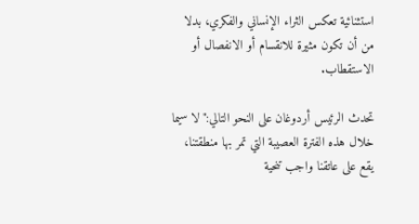استثنائية تعكس الثراء الإنساني والفكري، بدلا من أن تكون مثيرة للانقسام أو الانفصال أو الاستقطاب.

تحدث الرئيس أردوغان على النحو التالي:"لا سيما خلال هذه الفترة العصيبة التي تمر بها منطقتنا، يقع على عاتقنا واجب تنحية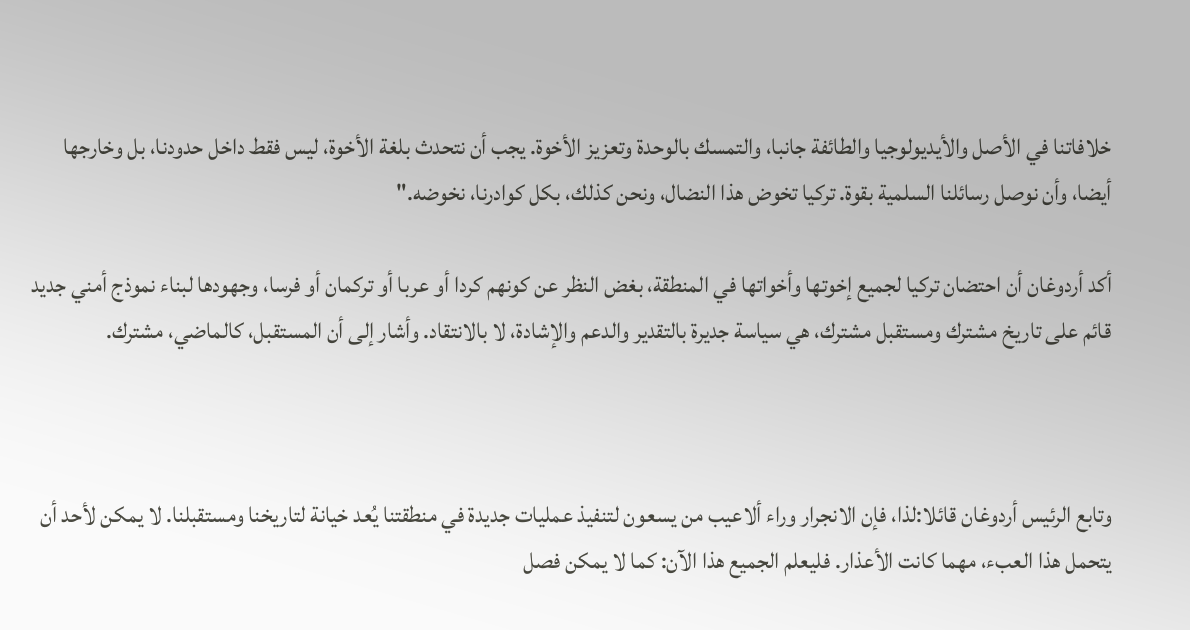خلافاتنا في الأصل والأيديولوجيا والطائفة جانبا، والتمسك بالوحدة وتعزيز الأخوة. يجب أن نتحدث بلغة الأخوة، ليس فقط داخل حدودنا، بل وخارجها أيضا، وأن نوصل رسائلنا السلمية بقوة. تركيا تخوض هذا النضال، ونحن كذلك، بكل كوادرنا، نخوضه."

أكد أردوغان أن احتضان تركيا لجميع إخوتها وأخواتها في المنطقة، بغض النظر عن كونهم كردا أو عربا أو تركمان أو فرسا، وجهودها لبناء نموذج أمني جديد قائم على تاريخ مشترك ومستقبل مشترك، هي سياسة جديرة بالتقدير والدعم والإشادة، لا بالانتقاد. وأشار إلى أن المستقبل، كالماضي، مشترك.



وتابع الرئيس أردوغان قائلا:لذا، فإن الانجرار وراء ألاعيب من يسعون لتنفيذ عمليات جديدة في منطقتنا يُعد خيانة لتاريخنا ومستقبلنا. لا يمكن لأحد أن يتحمل هذا العبء، مهما كانت الأعذار. فليعلم الجميع هذا الآن: كما لا يمكن فصل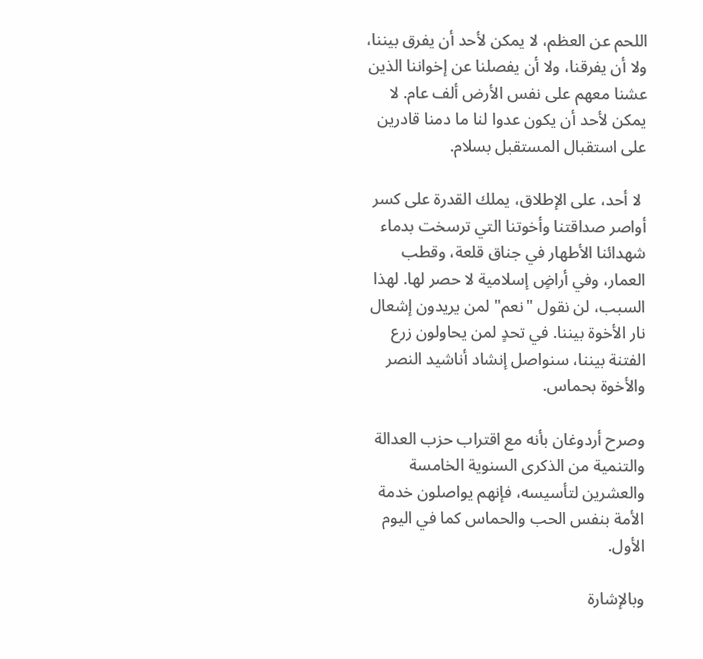اللحم عن العظم، لا يمكن لأحد أن يفرق بيننا، ولا أن يفرقنا، ولا أن يفصلنا عن إخواننا الذين عشنا معهم على نفس الأرض ألف عام. لا يمكن لأحد أن يكون عدوا لنا ما دمنا قادرين على استقبال المستقبل بسلام.

 لا أحد، على الإطلاق، يملك القدرة على كسر أواصر صداقتنا وأخوتنا التي ترسخت بدماء شهدائنا الأطهار في جناق قلعة، وقطب العمار، وفي أراضٍ إسلامية لا حصر لها. لهذا السبب، لن نقول "نعم" لمن يريدون إشعال نار الأخوة بيننا. في تحدٍ لمن يحاولون زرع الفتنة بيننا، سنواصل إنشاد أناشيد النصر والأخوة بحماس.

وصرح أردوغان بأنه مع اقتراب حزب العدالة والتنمية من الذكرى السنوية الخامسة والعشرين لتأسيسه، فإنهم يواصلون خدمة الأمة بنفس الحب والحماس كما في اليوم الأول.

وبالإشارة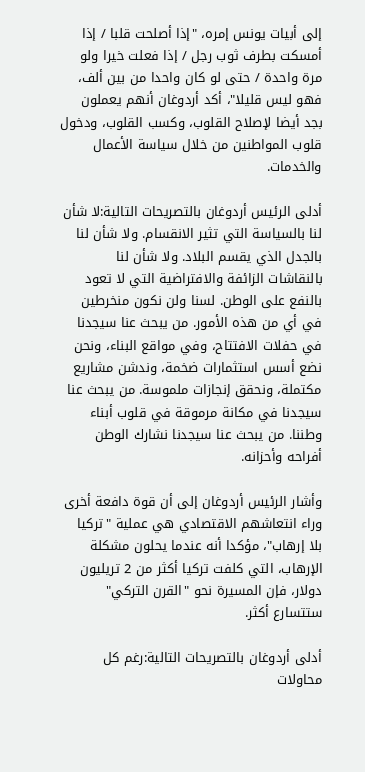إلى أبيات يونس إمره، "إذا أصلحت قلبا / إذا أمسكت بطرف ثوب رجل / إذا فعلت خيرا ولو مرة واحدة / حتى لو كان واحدا من بين ألف، فهو ليس قليلا"، أكد أردوغان أنهم يعملون بجد أيضا لإصلاح القلوب، وكسب القلوب، ودخول قلوب المواطنين من خلال سياسة الأعمال والخدمات.

أدلى الرئيس أردوغان بالتصريحات التالية:لا شأن لنا بالسياسة التي تثير الانقسام. ولا شأن لنا بالجدل الذي يقسم البلاد. ولا شأن لنا بالنقاشات الزائفة والافتراضية التي لا تعود بالنفع على الوطن. لسنا ولن نكون منخرطين في أي من هذه الأمور. من يبحث عنا سيجدنا في حفلات الافتتاح، وفي مواقع البناء، ونحن نضع أسس استثمارات ضخمة، وندشن مشاريع مكتملة، ونحقق إنجازات ملموسة. من يبحث عنا سيجدنا في مكانة مرموقة في قلوب أبناء وطننا. من يبحث عنا سيجدنا نشارك الوطن أفراحه وأحزانه.

وأشار الرئيس أردوغان إلى أن قوة دافعة أخرى وراء انتعاشهم الاقتصادي هي عملية "تركيا بلا إرهاب"، مؤكدا أنه عندما يحلون مشكلة الإرهاب، التي كلفت تركيا أكثر من 2 تريليون دولار، فإن المسيرة نحو "القرن التركي" ستتسارع أكثر.

أدلى أردوغان بالتصريحات التالية:رغم كل محاولات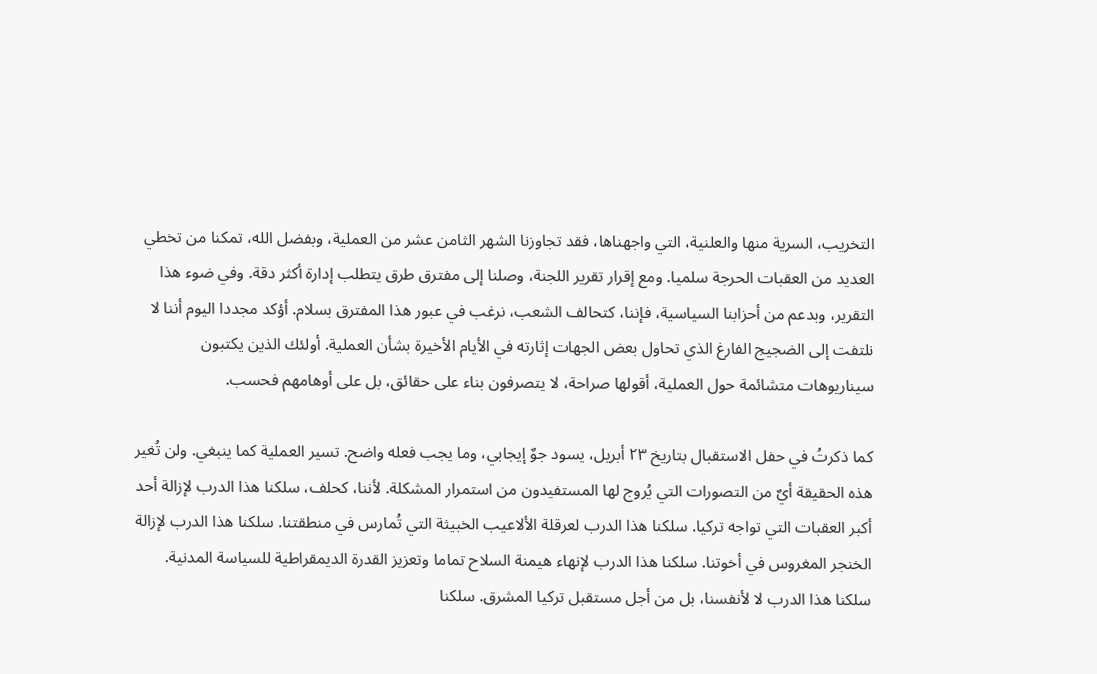التخريب، السرية منها والعلنية، التي واجهناها، فقد تجاوزنا الشهر الثامن عشر من العملية، وبفضل الله، تمكنا من تخطي العديد من العقبات الحرجة سلميا. ومع إقرار تقرير اللجنة، وصلنا إلى مفترق طرق يتطلب إدارة أكثر دقة. وفي ضوء هذا التقرير، وبدعم من أحزابنا السياسية، فإننا، كتحالف الشعب، نرغب في عبور هذا المفترق بسلام. أؤكد مجددا اليوم أننا لا نلتفت إلى الضجيج الفارغ الذي تحاول بعض الجهات إثارته في الأيام الأخيرة بشأن العملية. أولئك الذين يكتبون سيناريوهات متشائمة حول العملية، أقولها صراحة، لا يتصرفون بناء على حقائق، بل على أوهامهم فحسب.

كما ذكرتُ في حفل الاستقبال بتاريخ ٢٣ أبريل، يسود جوٌ إيجابي، وما يجب فعله واضح. تسير العملية كما ينبغي. ولن تُغير هذه الحقيقة أيٌ من التصورات التي يُروج لها المستفيدون من استمرار المشكلة. لأننا، كحلف، سلكنا هذا الدرب لإزالة أحد أكبر العقبات التي تواجه تركيا. سلكنا هذا الدرب لعرقلة الألاعيب الخبيثة التي تُمارس في منطقتنا. سلكنا هذا الدرب لإزالة الخنجر المغروس في أخوتنا. سلكنا هذا الدرب لإنهاء هيمنة السلاح تماما وتعزيز القدرة الديمقراطية للسياسة المدنية. سلكنا هذا الدرب لا لأنفسنا، بل من أجل مستقبل تركيا المشرق. سلكنا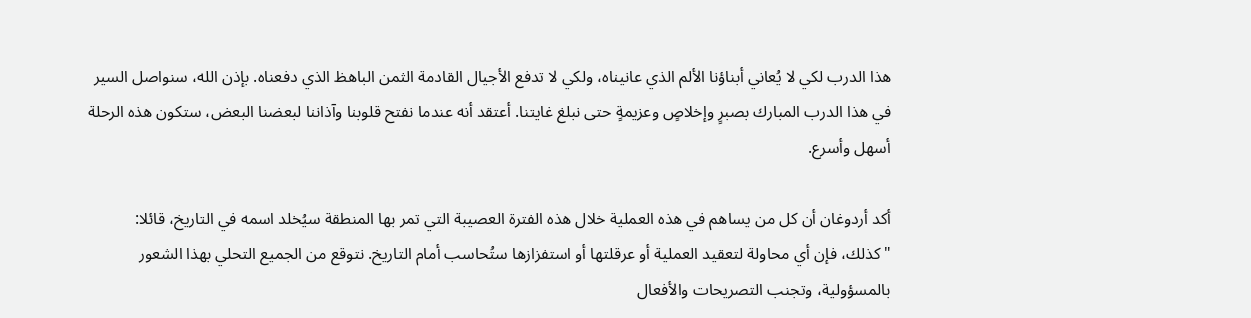هذا الدرب لكي لا يُعاني أبناؤنا الألم الذي عانيناه، ولكي لا تدفع الأجيال القادمة الثمن الباهظ الذي دفعناه. بإذن الله، سنواصل السير في هذا الدرب المبارك بصبرٍ وإخلاصٍ وعزيمةٍ حتى نبلغ غايتنا. أعتقد أنه عندما نفتح قلوبنا وآذاننا لبعضنا البعض، ستكون هذه الرحلة أسهل وأسرع.

أكد أردوغان أن كل من يساهم في هذه العملية خلال هذه الفترة العصيبة التي تمر بها المنطقة سيُخلد اسمه في التاريخ، قائلا: "كذلك، فإن أي محاولة لتعقيد العملية أو عرقلتها أو استفزازها ستُحاسب أمام التاريخ. نتوقع من الجميع التحلي بهذا الشعور بالمسؤولية، وتجنب التصريحات والأفعال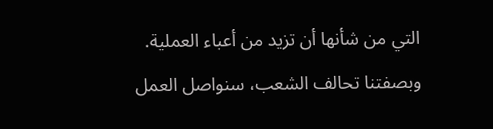التي من شأنها أن تزيد من أعباء العملية. وبصفتنا تحالف الشعب، سنواصل العمل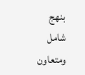بنهج شامل ومتعاون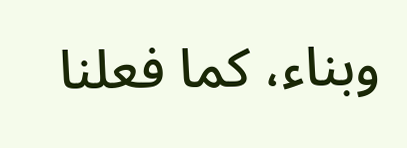وبناء، كما فعلنا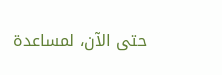حتى الآن، لمساعدة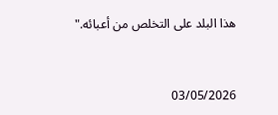هذا البلد على التخلص من أعبائه."


03/05/2026